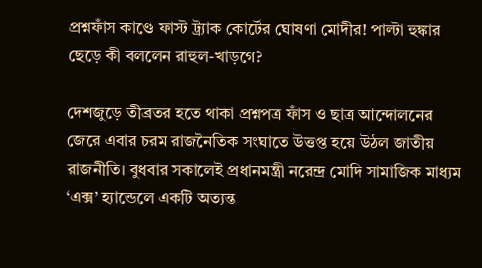প্রশ্নফাঁস কাণ্ডে ফাস্ট ট্র্যাক কোর্টের ঘোষণা মোদীর! পাল্টা হুঙ্কার ছেড়ে কী বললেন রাহুল-খাড়গে?

দেশজুড়ে তীব্রতর হতে থাকা প্রশ্নপত্র ফাঁস ও ছাত্র আন্দোলনের জেরে এবার চরম রাজনৈতিক সংঘাতে উত্তপ্ত হয়ে উঠল জাতীয় রাজনীতি। বুধবার সকালেই প্রধানমন্ত্রী নরেন্দ্র মোদি সামাজিক মাধ্যম ‘এক্স’ হ্যান্ডেলে একটি অত্যন্ত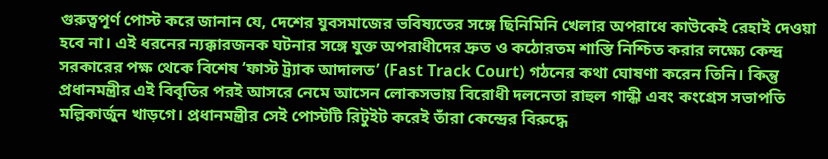গুরুত্বপূর্ণ পোস্ট করে জানান যে, দেশের যুবসমাজের ভবিষ্যতের সঙ্গে ছিনিমিনি খেলার অপরাধে কাউকেই রেহাই দেওয়া হবে না। এই ধরনের ন্যক্কারজনক ঘটনার সঙ্গে যুক্ত অপরাধীদের দ্রুত ও কঠোরতম শাস্তি নিশ্চিত করার লক্ষ্যে কেন্দ্র সরকারের পক্ষ থেকে বিশেষ ‘ফাস্ট ট্র্যাক আদালত’ (Fast Track Court) গঠনের কথা ঘোষণা করেন তিনি। কিন্তু প্রধানমন্ত্রীর এই বিবৃতির পরই আসরে নেমে আসেন লোকসভায় বিরোধী দলনেতা রাহুল গান্ধী এবং কংগ্রেস সভাপতি মল্লিকার্জুন খাড়গে। প্রধানমন্ত্রীর সেই পোস্টটি রিটুইট করেই তাঁরা কেন্দ্রের বিরুদ্ধে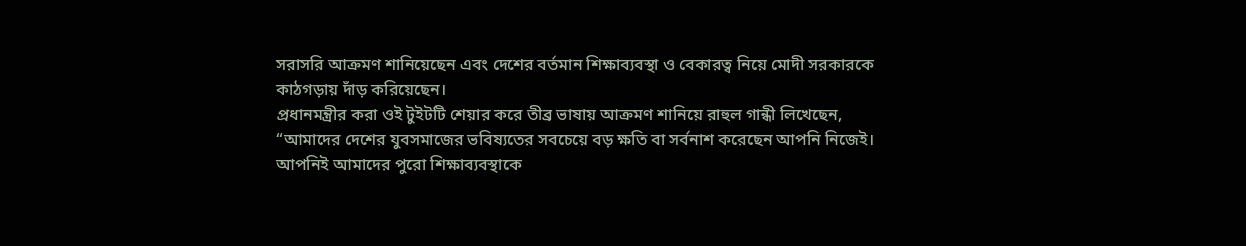সরাসরি আক্রমণ শানিয়েছেন এবং দেশের বর্তমান শিক্ষাব্যবস্থা ও বেকারত্ব নিয়ে মোদী সরকারকে কাঠগড়ায় দাঁড় করিয়েছেন।
প্রধানমন্ত্রীর করা ওই টুইটটি শেয়ার করে তীব্র ভাষায় আক্রমণ শানিয়ে রাহুল গান্ধী লিখেছেন, “আমাদের দেশের যুবসমাজের ভবিষ্যতের সবচেয়ে বড় ক্ষতি বা সর্বনাশ করেছেন আপনি নিজেই। আপনিই আমাদের পুরো শিক্ষাব্যবস্থাকে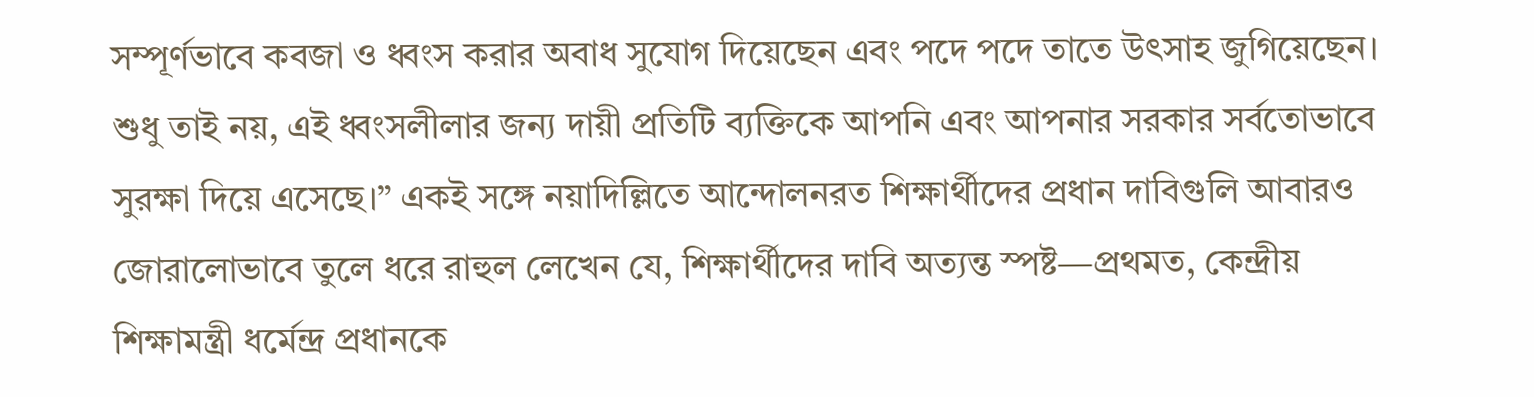সম্পূর্ণভাবে কবজা ও ধ্বংস করার অবাধ সুযোগ দিয়েছেন এবং পদে পদে তাতে উৎসাহ জুগিয়েছেন। শুধু তাই নয়, এই ধ্বংসলীলার জন্য দায়ী প্রতিটি ব্যক্তিকে আপনি এবং আপনার সরকার সর্বতোভাবে সুরক্ষা দিয়ে এসেছে।” একই সঙ্গে নয়াদিল্লিতে আন্দোলনরত শিক্ষার্থীদের প্রধান দাবিগুলি আবারও জোরালোভাবে তুলে ধরে রাহুল লেখেন যে, শিক্ষার্থীদের দাবি অত্যন্ত স্পষ্ট—প্রথমত, কেন্দ্রীয় শিক্ষামন্ত্রী ধর্মেন্দ্র প্রধানকে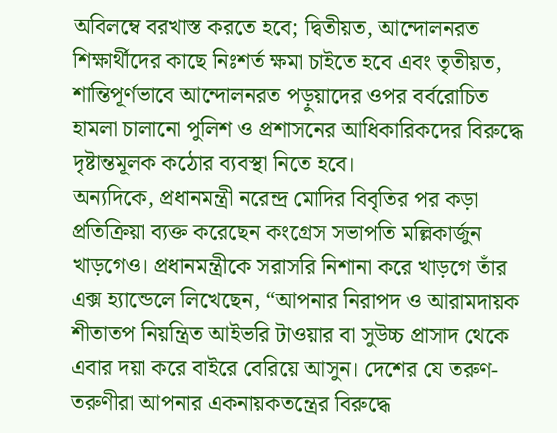অবিলম্বে বরখাস্ত করতে হবে; দ্বিতীয়ত, আন্দোলনরত শিক্ষার্থীদের কাছে নিঃশর্ত ক্ষমা চাইতে হবে এবং তৃতীয়ত, শান্তিপূর্ণভাবে আন্দোলনরত পড়ুয়াদের ওপর বর্বরোচিত হামলা চালানো পুলিশ ও প্রশাসনের আধিকারিকদের বিরুদ্ধে দৃষ্টান্তমূলক কঠোর ব্যবস্থা নিতে হবে।
অন্যদিকে, প্রধানমন্ত্রী নরেন্দ্র মোদির বিবৃতির পর কড়া প্রতিক্রিয়া ব্যক্ত করেছেন কংগ্রেস সভাপতি মল্লিকার্জুন খাড়গেও। প্রধানমন্ত্রীকে সরাসরি নিশানা করে খাড়গে তাঁর এক্স হ্যান্ডেলে লিখেছেন, “আপনার নিরাপদ ও আরামদায়ক শীতাতপ নিয়ন্ত্রিত আইভরি টাওয়ার বা সুউচ্চ প্রাসাদ থেকে এবার দয়া করে বাইরে বেরিয়ে আসুন। দেশের যে তরুণ-তরুণীরা আপনার একনায়কতন্ত্রের বিরুদ্ধে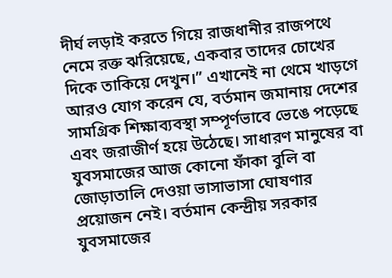দীর্ঘ লড়াই করতে গিয়ে রাজধানীর রাজপথে নেমে রক্ত ঝরিয়েছে, একবার তাদের চোখের দিকে তাকিয়ে দেখুন।” এখানেই না থেমে খাড়গে আরও যোগ করেন যে, বর্তমান জমানায় দেশের সামগ্রিক শিক্ষাব্যবস্থা সম্পূর্ণভাবে ভেঙে পড়েছে এবং জরাজীর্ণ হয়ে উঠেছে। সাধারণ মানুষের বা যুবসমাজের আজ কোনো ফাঁকা বুলি বা জোড়াতালি দেওয়া ভাসাভাসা ঘোষণার প্রয়োজন নেই। বর্তমান কেন্দ্রীয় সরকার যুবসমাজের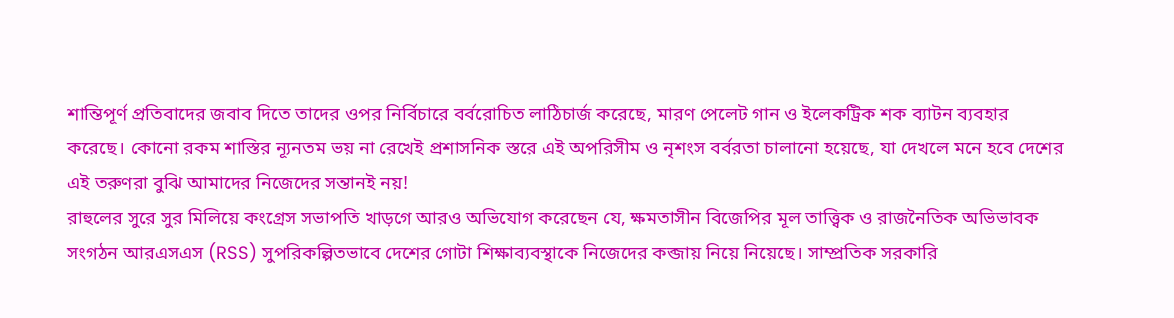শান্তিপূর্ণ প্রতিবাদের জবাব দিতে তাদের ওপর নির্বিচারে বর্বরোচিত লাঠিচার্জ করেছে, মারণ পেলেট গান ও ইলেকট্রিক শক ব্যাটন ব্যবহার করেছে। কোনো রকম শাস্তির ন্যূনতম ভয় না রেখেই প্রশাসনিক স্তরে এই অপরিসীম ও নৃশংস বর্বরতা চালানো হয়েছে, যা দেখলে মনে হবে দেশের এই তরুণরা বুঝি আমাদের নিজেদের সন্তানই নয়!
রাহুলের সুরে সুর মিলিয়ে কংগ্রেস সভাপতি খাড়গে আরও অভিযোগ করেছেন যে, ক্ষমতাসীন বিজেপির মূল তাত্ত্বিক ও রাজনৈতিক অভিভাবক সংগঠন আরএসএস (RSS) সুপরিকল্পিতভাবে দেশের গোটা শিক্ষাব্যবস্থাকে নিজেদের কব্জায় নিয়ে নিয়েছে। সাম্প্রতিক সরকারি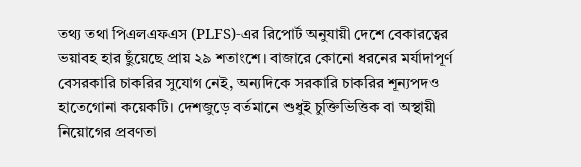তথ্য তথা পিএলএফএস (PLFS)-এর রিপোর্ট অনুযায়ী দেশে বেকারত্বের ভয়াবহ হার ছুঁয়েছে প্রায় ২৯ শতাংশে। বাজারে কোনো ধরনের মর্যাদাপূর্ণ বেসরকারি চাকরির সুযোগ নেই, অন্যদিকে সরকারি চাকরির শূন্যপদও হাতেগোনা কয়েকটি। দেশজুড়ে বর্তমানে শুধুই চুক্তিভিত্তিক বা অস্থায়ী নিয়োগের প্রবণতা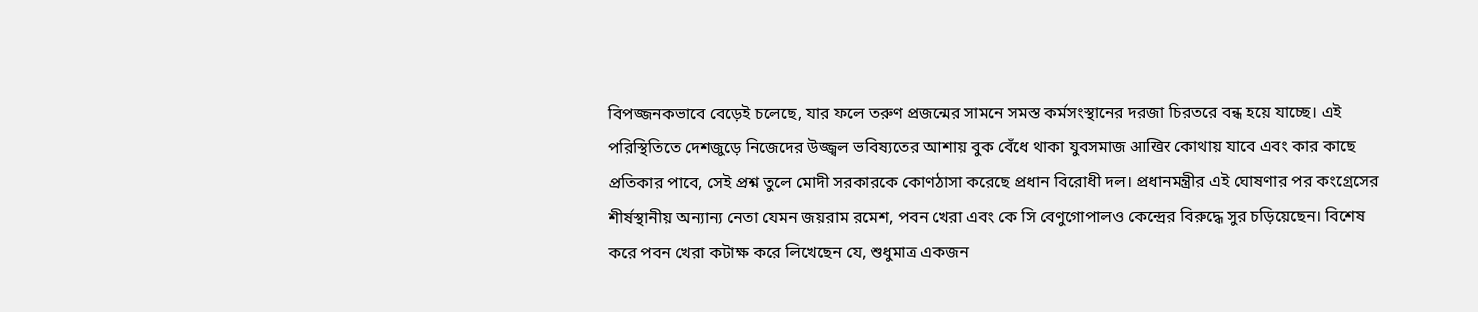বিপজ্জনকভাবে বেড়েই চলেছে, যার ফলে তরুণ প্রজন্মের সামনে সমস্ত কর্মসংস্থানের দরজা চিরতরে বন্ধ হয়ে যাচ্ছে। এই পরিস্থিতিতে দেশজুড়ে নিজেদের উজ্জ্বল ভবিষ্যতের আশায় বুক বেঁধে থাকা যুবসমাজ आखिर কোথায় যাবে এবং কার কাছে প্রতিকার পাবে, সেই প্রশ্ন তুলে মোদী সরকারকে কোণঠাসা করেছে প্রধান বিরোধী দল। প্রধানমন্ত্রীর এই ঘোষণার পর কংগ্রেসের শীর্ষস্থানীয় অন্যান্য নেতা যেমন জয়রাম রমেশ, পবন খেরা এবং কে সি বেণুগোপালও কেন্দ্রের বিরুদ্ধে সুর চড়িয়েছেন। বিশেষ করে পবন খেরা কটাক্ষ করে লিখেছেন যে, শুধুমাত্র একজন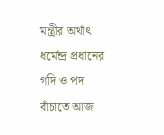মন্ত্রীর অর্থাৎ ধর্মেন্দ্র প্রধানের গদি ও পদ বাঁচাতে আজ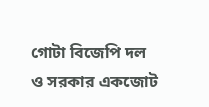গোটা বিজেপি দল ও সরকার একজোট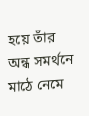হয়ে তাঁর অন্ধ সমর্থনে মাঠে নেমে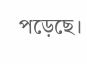পড়েছে।